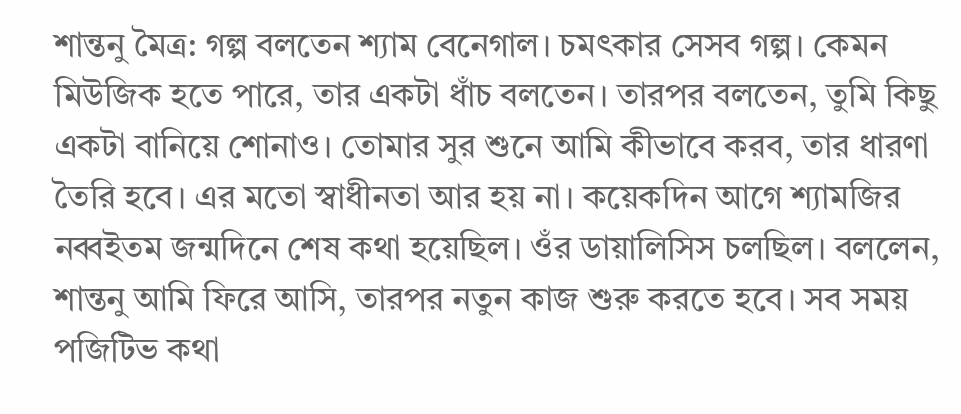শান্তনু মৈত্র: গল্প বলতেন শ্যাম বেনেগাল। চমৎকার সেসব গল্প। কেমন মিউজিক হতে পারে, তার একটা ধাঁচ বলতেন। তারপর বলতেন, তুমি কিছু একটা বানিয়ে শোনাও। তোমার সুর শুনে আমি কীভাবে করব, তার ধারণা তৈরি হবে। এর মতো স্বাধীনতা আর হয় না। কয়েকদিন আগে শ্যামজির নব্বইতম জন্মদিনে শেষ কথা হয়েছিল। ওঁর ডায়ালিসিস চলছিল। বললেন, শান্তনু আমি ফিরে আসি, তারপর নতুন কাজ শুরু করতে হবে। সব সময় পজিটিভ কথা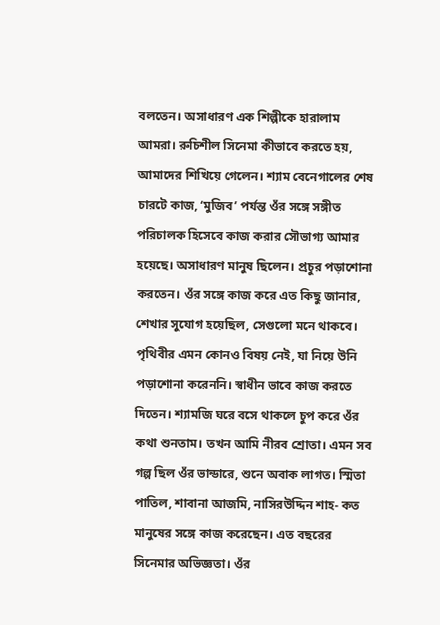বলতেন। অসাধারণ এক শিল্পীকে হারালাম আমরা। রুচিশীল সিনেমা কীভাবে করতে হয়, আমাদের শিখিয়ে গেলেন। শ্যাম বেনেগালের শেষ চারটে কাজ, ‘মুজিব’ পর্যন্ত ওঁর সঙ্গে সঙ্গীত পরিচালক হিসেবে কাজ করার সৌভাগ্য আমার হয়েছে। অসাধারণ মানুষ ছিলেন। প্রচুর পড়াশোনা করতেন। ওঁর সঙ্গে কাজ করে এত কিছু জানার, শেখার সুযোগ হয়েছিল, সেগুলো মনে থাকবে। পৃথিবীর এমন কোনও বিষয় নেই, যা নিয়ে উনি পড়াশোনা করেননি। স্বাধীন ভাবে কাজ করতে দিতেন। শ্যামজি ঘরে বসে থাকলে চুপ করে ওঁর কথা শুনতাম। তখন আমি নীরব শ্রোতা। এমন সব গল্প ছিল ওঁর ভান্ডারে, শুনে অবাক লাগত। স্মিতা পাতিল, শাবানা আজমি, নাসিরউদ্দিন শাহ- কত মানুষের সঙ্গে কাজ করেছেন। এত বছরের সিনেমার অভিজ্ঞতা। ওঁর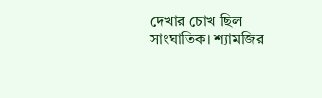দেখার চোখ ছিল সাংঘাতিক। শ্যামজির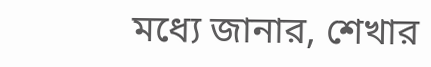মধ্যে জানার, শেখার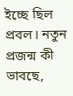ইচ্ছে ছিল প্রবল। নতুন প্রজন্ম কী ভাবছে,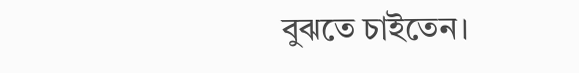বুঝতে চাইতেন।